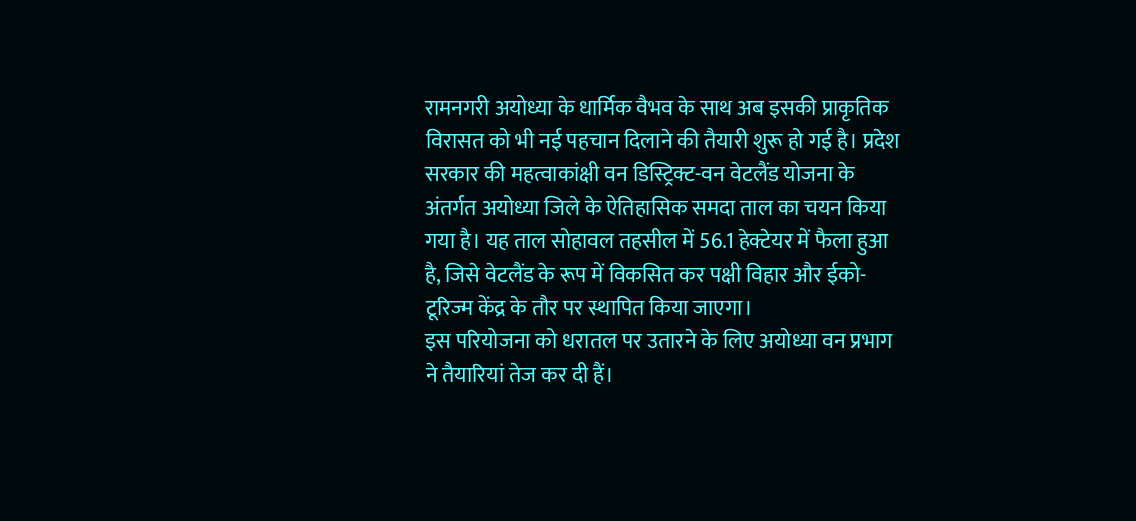रामनगरी अयोध्या के धार्मिक वैभव के साथ अब इसकी प्राकृतिक विरासत को भी नई पहचान दिलाने की तैयारी शुरू हो गई है। प्रदेश सरकार की महत्वाकांक्षी वन डिस्ट्रिक्ट-वन वेटलैंड योजना के अंतर्गत अयोध्या जिले के ऐतिहासिक समदा ताल का चयन किया गया है। यह ताल सोहावल तहसील में 56.1 हेक्टेयर में फैला हुआ है, जिसे वेटलैंड के रूप में विकसित कर पक्षी विहार और ईको-टूरिज्म केंद्र के तौर पर स्थापित किया जाएगा।
इस परियोजना को धरातल पर उतारने के लिए अयोध्या वन प्रभाग ने तैयारियां तेज कर दी हैं।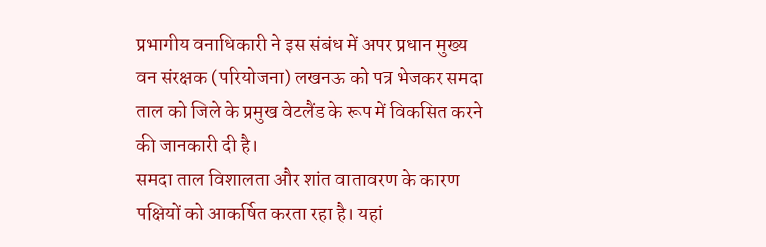प्रभागीय वनाधिकारी ने इस संबंध में अपर प्रधान मुख्य वन संरक्षक (परियोजना) लखनऊ को पत्र भेजकर समदा ताल को जिले के प्रमुख वेटलैंड के रूप में विकसित करने की जानकारी दी है।
समदा ताल विशालता और शांत वातावरण के कारण पक्षियों को आकर्षित करता रहा है। यहां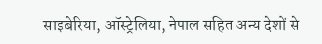साइबेरिया, ऑस्ट्रेलिया, नेपाल सहित अन्य देशों से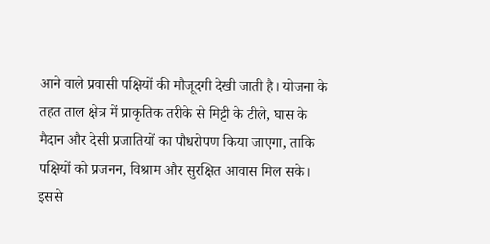आने वाले प्रवासी पक्षियों की मौजूदगी देखी जाती है। योजना के तहत ताल क्षेत्र में प्राकृतिक तरीके से मिट्टी के टीले, घास के मैदान और देसी प्रजातियों का पौधरोपण किया जाएगा, ताकि पक्षियों को प्रजनन, विश्राम और सुरक्षित आवास मिल सके। इससे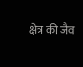क्षेत्र की जैव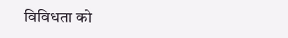विविधता को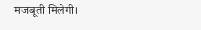मजबूती मिलेगी।